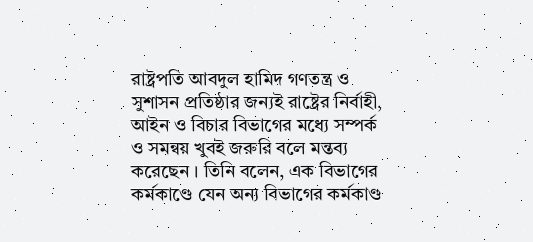রাষ্ট্রপতি আবদুল হামিদ গণতন্ত্র ও সুশাসন প্রতিষ্ঠার জন্যই রাষ্ট্রের নির্বাহী, আইন ও বিচার বিভাগের মধ্যে সম্পর্ক ও সমন্বয় খুবই জরুরি বলে মন্তব্য করেছেন । তিনি বলেন, এক বিভাগের কর্মকাণ্ডে যেন অন্য বিভাগের কর্মকাণ্ড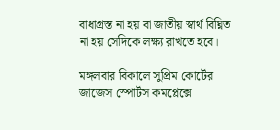বাধাগ্রস্ত না হয় বা জাতীয় স্বার্থ বিঘ্নিত না হয় সেদিকে লক্ষ্য রাখতে হবে।

মঙ্গলবার বিকালে সুপ্রিম কোর্টের জাজেস স্পোর্টস কমপ্লেক্সে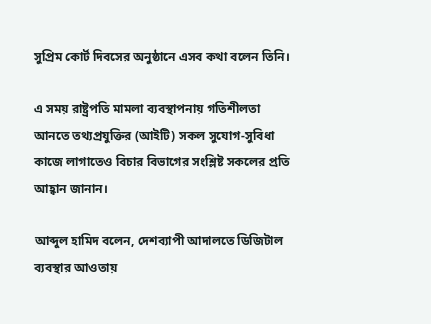সুপ্রিম কোর্ট দিবসের অনুষ্ঠানে এসব কথা বলেন তিনি।

এ সময় রাষ্ট্রপতি মামলা ব্যবস্থাপনায় গতিশীলতা আনতে তথ্যপ্রযুক্তির (আইটি) সকল সুযোগ-সুবিধা কাজে লাগাতেও বিচার বিভাগের সংশ্লিষ্ট সকলের প্রতি আহ্বান জানান।

আব্দুল হামিদ বলেন, দেশব্যাপী আদালতে ডিজিটাল ব্যবস্থার আওতায়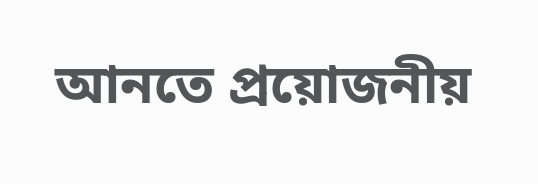আনতে প্রয়োজনীয়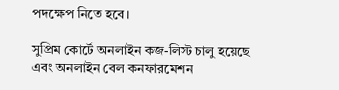পদক্ষেপ নিতে হবে।

সুপ্রিম কোর্টে অনলাইন কজ-লিস্ট চালু হয়েছে এবং অনলাইন বেল কনফারমেশন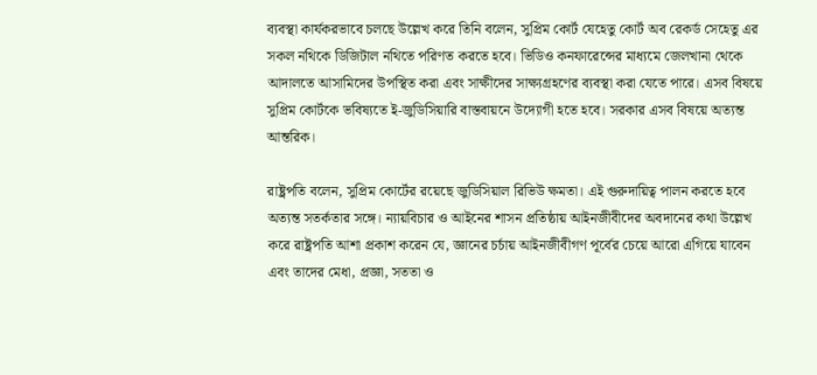ব্যবস্থা কার্যকরভাবে চলছে উল্লেখ করে তিনি বলেন, সুপ্রিম কোর্ট যেহেতু কোর্ট অব রেকর্ড সেহেতু এর সকল নথিকে ডিজিটাল নথিতে পরিণত করতে হবে। ভিডিও কনফারেন্সের মাধ্যমে জেলখানা থেকে আদালতে আসামিদের উপস্থিত করা এবং সাক্ষীদের সাক্ষ্যগ্রহণের ব্যবস্থা করা যেতে পারে। এসব বিষয়ে সুপ্রিম কোর্টকে ভবিষ্যতে ই-জুডিসিয়ারি বাস্তবায়নে উদ্যোগী হতে হবে। সরকার এসব বিষয়ে অত্যন্ত আন্তরিক।

রাষ্ট্রপতি বলেন, সুপ্রিম কোর্টের রয়েছে জুডিসিয়াল রিভিউ ক্ষমতা। এই গুরুদায়িত্ব পালন করতে হবে অত্যন্ত সতর্কতার সঙ্গে। ন্যায়বিচার ও আইনের শাসন প্রতিষ্ঠায় আইনজীবীদের অবদানের কথা উল্লেখ করে রাষ্ট্রপতি আশা প্রকাশ করেন যে, জ্ঞানের চর্চায় আইনজীবীগণ পূর্বের চেয়ে আরো এগিয়ে যাবেন এবং তাদের মেধা, প্রজ্ঞা, সততা ও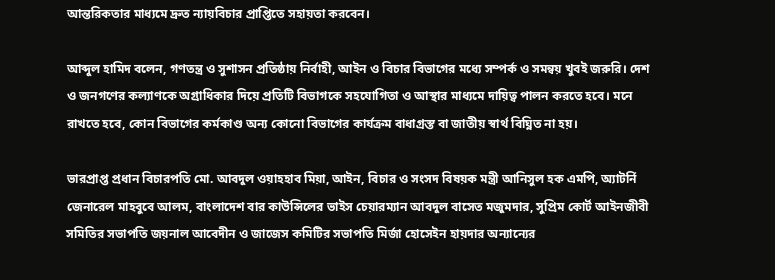আন্তরিকতার মাধ্যমে দ্রুত ন্যায়বিচার প্রাপ্তিতে সহায়তা করবেন।

আব্দুল হামিদ বলেন, গণতন্ত্র ও সুশাসন প্রতিষ্ঠায় নির্বাহী, আইন ও বিচার বিভাগের মধ্যে সম্পর্ক ও সমন্বয় খুবই জরুরি। দেশ ও জনগণের কল্যাণকে অগ্রাধিকার দিয়ে প্রতিটি বিভাগকে সহযোগিতা ও আস্থার মাধ্যমে দায়িত্ব পালন করতে হবে। মনে রাখতে হবে, কোন বিভাগের কর্মকাণ্ড অন্য কোনো বিভাগের কার্যক্রম বাধাগ্রস্ত বা জাতীয় স্বার্থ বিঘ্নিত না হয়।

ভারপ্রাপ্ত প্রধান বিচারপতি মো. আবদুল ওয়াহহাব মিয়া, আইন, বিচার ও সংসদ বিষয়ক মন্ত্রী আনিসুল হক এমপি, অ্যাটর্নি জেনারেল মাহবুবে আলম, বাংলাদেশ বার কাউন্সিলের ভাইস চেয়ারম্যান আবদুল বাসেত মজুমদার, সুপ্রিম কোর্ট আইনজীবী সমিতির সভাপতি জয়নাল আবেদীন ও জাজেস কমিটির সভাপতি মির্জা হোসেইন হায়দার অন্যান্যের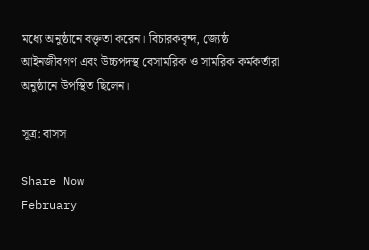মধ্যে অনুষ্ঠানে বক্তৃতা করেন। বিচারকবৃন্দ, জ্যেষ্ঠ আইনজীবগণ এবং উচ্চপদস্থ বেসামরিক ও সামরিক কর্মকর্তারা অনুষ্ঠানে উপস্থিত ছিলেন।

সূত্র: বাসস

Share Now
February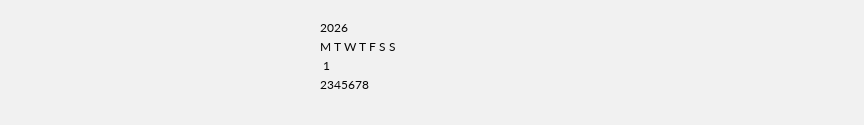2026
M T W T F S S
 1
2345678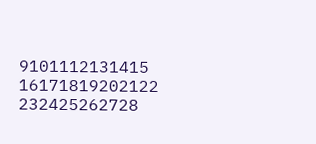9101112131415
16171819202122
232425262728